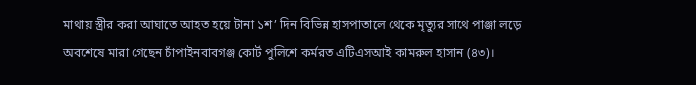মাথায় স্ত্রীর করা আঘাতে আহত হয়ে টানা ১শ’ দিন বিভিন্ন হাসপাতালে থেকে মৃত্যুর সাথে পাঞ্জা লড়ে অবশেষে মারা গেছেন চাঁপাইনবাবগঞ্জ কোর্ট পুলিশে কর্মরত এটিএসআই কামরুল হাসান (৪৩)।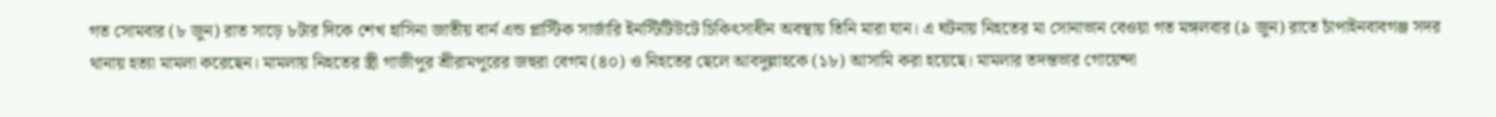গত সোমবার (৮ জুন) রাত সাড়ে ৮টার দিকে শেখ হাসিনা জাতীয় বার্ন এন্ড প্লাস্টিক সার্জারি ইনস্টিটিউটে চিকিৎসাধীন অবস্থায় তিনি মারা যান। এ ঘটনায় নিহতের মা সোনাভান বেওয়া গত মঙ্গলবার (৯ জুন) রাতে চাঁপাইনবাবগঞ্জ সদর থানায় হত্যা মামলা করেছেন। মামলায় নিহতের স্ত্রী গাজীপুর শ্রীরামপুরের জহুরা বেগম (৪০) ও নিহতের ছেলে আবদুল্লাহকে (১৮) আসামি করা হয়েছে। মামলার তদন্তভার গোয়েন্দা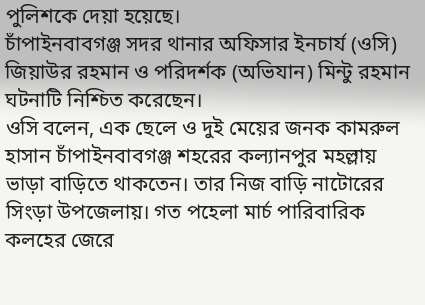পুলিশকে দেয়া হয়েছে।
চাঁপাইনবাবগঞ্জ সদর থানার অফিসার ইনচার্য (ওসি) জিয়াউর রহমান ও পরিদর্শক (অভিযান) মিন্টু রহমান ঘটনাটি নিশ্চিত করেছেন।
ওসি বলেন, এক ছেলে ও দুই মেয়ের জনক কামরুল হাসান চাঁপাইনবাবগঞ্জ শহরের কল্যানপুর মহল্লায় ভাড়া বাড়িতে থাকতেন। তার নিজ বাড়ি নাটোরের সিংড়া উপজেলায়। গত পহেলা মার্চ পারিবারিক কলহের জেরে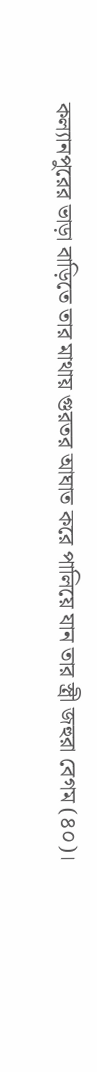কল্যানপুরের ভাড়া বাড়িতে তার মাথায় গুরতর আঘাত করে পালিয়ে যান তার স্ত্রী জহুরা বেগম (৪০)।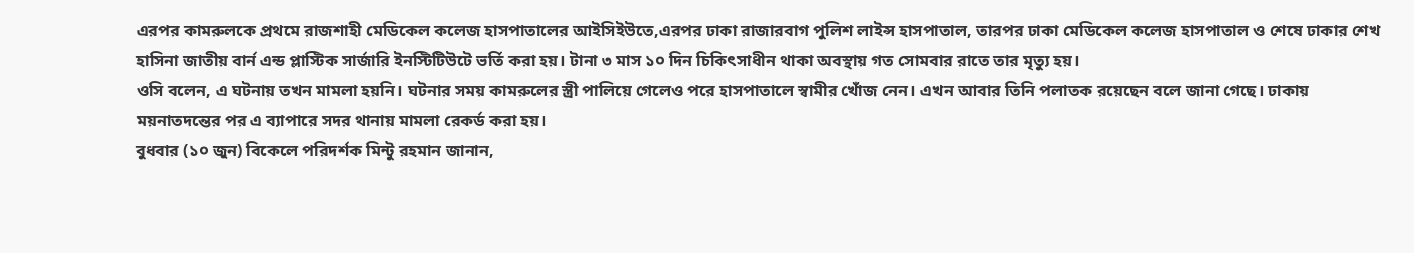এরপর কামরুলকে প্রথমে রাজশাহী মেডিকেল কলেজ হাসপাতালের আইসিইউতে,এরপর ঢাকা রাজারবাগ পুলিশ লাইন্স হাসপাতাল, তারপর ঢাকা মেডিকেল কলেজ হাসপাতাল ও শেষে ঢাকার শেখ হাসিনা জাতীয় বার্ন এন্ড প্লাস্টিক সার্জারি ইনস্টিটিউটে ভর্তি করা হয়। টানা ৩ মাস ১০ দিন চিকিৎসাধীন থাকা অবস্থায় গত সোমবার রাতে তার মৃত্যু হয়।
ওসি বলেন, এ ঘটনায় তখন মামলা হয়নি। ঘটনার সময় কামরুলের স্ত্রী পালিয়ে গেলেও পরে হাসপাতালে স্বামীর খোঁজ নেন। এখন আবার তিনি পলাতক রয়েছেন বলে জানা গেছে। ঢাকায় ময়নাতদন্তের পর এ ব্যাপারে সদর থানায় মামলা রেকর্ড করা হয়।
বুধবার (১০ জুন) বিকেলে পরিদর্শক মিন্টু রহমান জানান,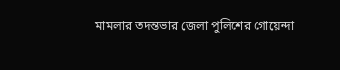মামলার তদন্তভার জেলা পুলিশের গোয়েন্দা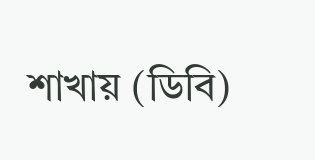শাখায় (ডিবি)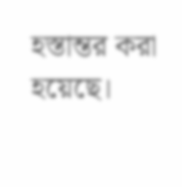হস্তান্তর করা হয়েছে।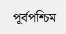পূর্বপশ্চিম